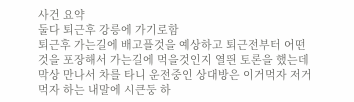사건 요약
둘다 퇴근후 강릉에 가기로함
퇴근후 가는길에 배고플것을 예상하고 퇴근전부터 어떤것을 포장해서 가는길에 먹을것인지 열띈 토론을 했는데 막상 만나서 차를 타니 운전중인 상대방은 이거먹자 저거먹자 하는 내말에 시큰둥 하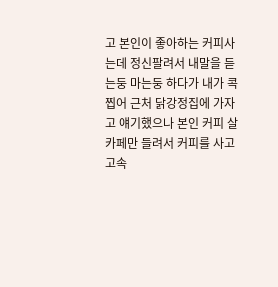고 본인이 좋아하는 커피사는데 정신팔려서 내말을 듣는둥 마는둥 하다가 내가 콕 찝어 근처 닭강정집에 가자고 얘기했으나 본인 커피 살 카페만 들려서 커피를 사고 고속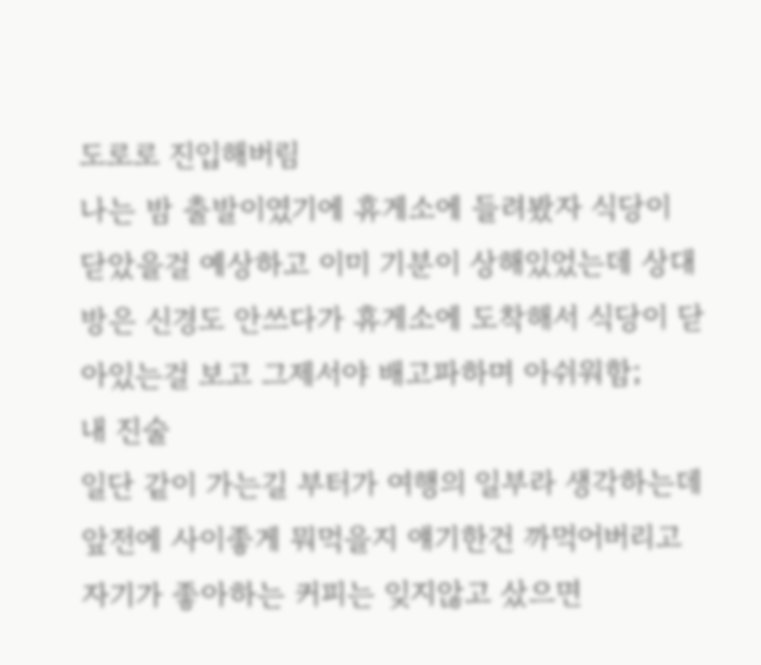도로로 진입해버림
나는 밤 출발이였기에 휴게소에 들려봤자 식당이 닫았을걸 예상하고 이미 기분이 상해있었는데 상대방은 신경도 안쓰다가 휴게소에 도착해서 식당이 닫아있는걸 보고 그제서야 배고파하며 아쉬워함;
내 진술
일단 같이 가는길 부터가 여행의 일부라 생각하는데 앞전에 사이좋게 뭐먹을지 얘기한건 까먹어버리고 자기가 좋아하는 커피는 잊지않고 샀으면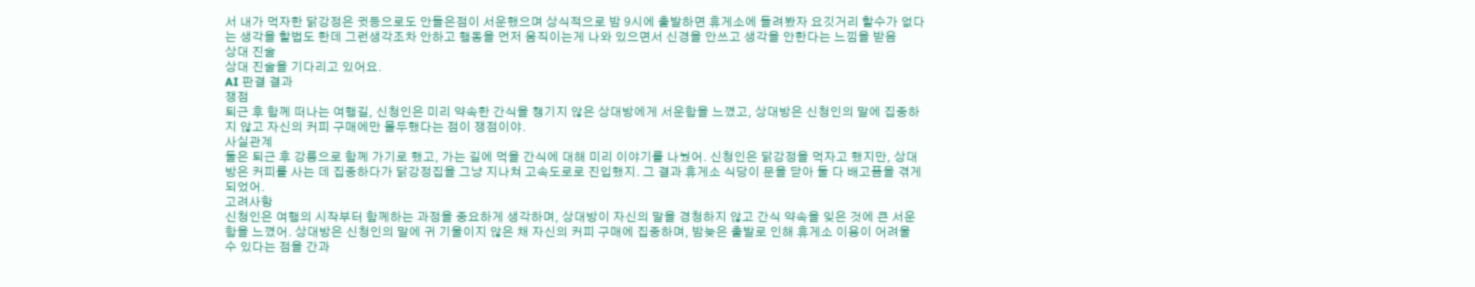서 내가 먹자한 닭강정은 귓등으로도 안들은점이 서운했으며 상식적으로 밤 9시에 출발하면 휴게소에 들려봤자 요깃거리 할수가 없다는 생각을 할법도 한데 그런생각조차 안하고 행동을 먼저 움직이는게 나와 있으면서 신경을 안쓰고 생각을 안한다는 느낌을 받음
상대 진술
상대 진술을 기다리고 있어요.
AI 판결 결과
쟁점
퇴근 후 함께 떠나는 여행길, 신청인은 미리 약속한 간식을 챙기지 않은 상대방에게 서운함을 느꼈고, 상대방은 신청인의 말에 집중하지 않고 자신의 커피 구매에만 몰두했다는 점이 쟁점이야.
사실관계
둘은 퇴근 후 강릉으로 함께 가기로 했고, 가는 길에 먹을 간식에 대해 미리 이야기를 나눴어. 신청인은 닭강정을 먹자고 했지만, 상대방은 커피를 사는 데 집중하다가 닭강정집을 그냥 지나쳐 고속도로로 진입했지. 그 결과 휴게소 식당이 문을 닫아 둘 다 배고픔을 겪게 되었어.
고려사항
신청인은 여행의 시작부터 함께하는 과정을 중요하게 생각하며, 상대방이 자신의 말을 경청하지 않고 간식 약속을 잊은 것에 큰 서운함을 느꼈어. 상대방은 신청인의 말에 귀 기울이지 않은 채 자신의 커피 구매에 집중하며, 밤늦은 출발로 인해 휴게소 이용이 어려울 수 있다는 점을 간과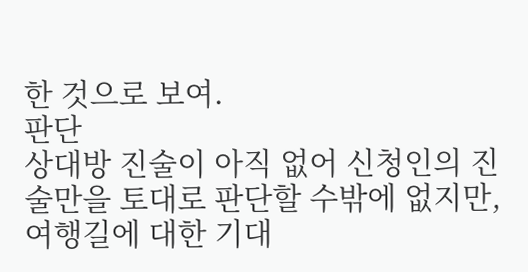한 것으로 보여.
판단
상대방 진술이 아직 없어 신청인의 진술만을 토대로 판단할 수밖에 없지만, 여행길에 대한 기대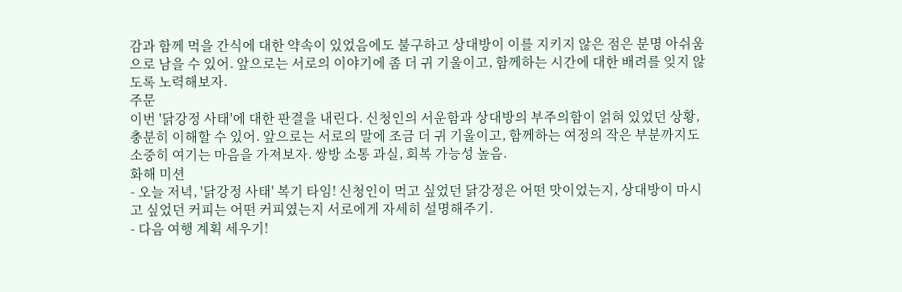감과 함께 먹을 간식에 대한 약속이 있었음에도 불구하고 상대방이 이를 지키지 않은 점은 분명 아쉬움으로 남을 수 있어. 앞으로는 서로의 이야기에 좀 더 귀 기울이고, 함께하는 시간에 대한 배려를 잊지 않도록 노력해보자.
주문
이번 '닭강정 사태'에 대한 판결을 내린다. 신청인의 서운함과 상대방의 부주의함이 얽혀 있었던 상황, 충분히 이해할 수 있어. 앞으로는 서로의 말에 조금 더 귀 기울이고, 함께하는 여정의 작은 부분까지도 소중히 여기는 마음을 가져보자. 쌍방 소통 과실, 회복 가능성 높음.
화해 미션
- 오늘 저녁, '닭강정 사태' 복기 타임! 신청인이 먹고 싶었던 닭강정은 어떤 맛이었는지, 상대방이 마시고 싶었던 커피는 어떤 커피였는지 서로에게 자세히 설명해주기.
- 다음 여행 계획 세우기!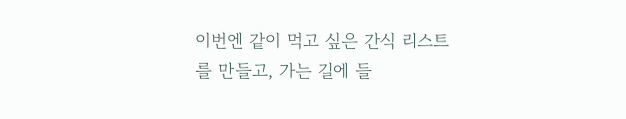이번엔 같이 먹고 싶은 간식 리스트를 만들고, 가는 길에 들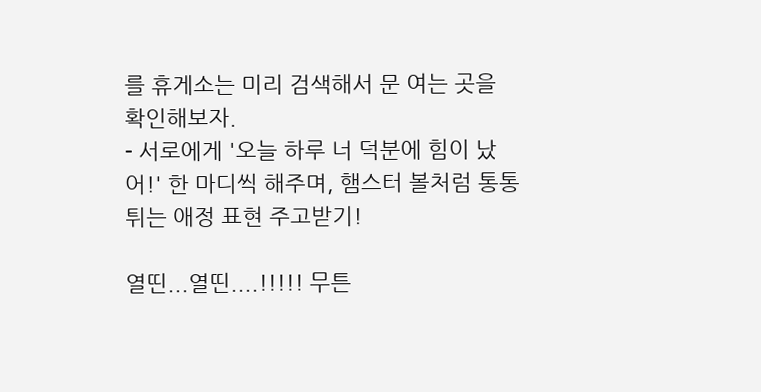를 휴게소는 미리 검색해서 문 여는 곳을 확인해보자.
- 서로에게 '오늘 하루 너 덕분에 힘이 났어!' 한 마디씩 해주며, 햄스터 볼처럼 통통 튀는 애정 표현 주고받기!

열띤...열띤....!!!!! 무튼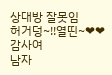상대방 잘못임
허거덩~!!열띤~❤❤감사여
남자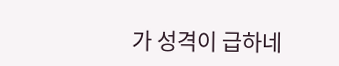가 성격이 급하네